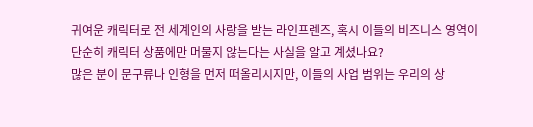귀여운 캐릭터로 전 세계인의 사랑을 받는 라인프렌즈, 혹시 이들의 비즈니스 영역이 단순히 캐릭터 상품에만 머물지 않는다는 사실을 알고 계셨나요?
많은 분이 문구류나 인형을 먼저 떠올리시지만, 이들의 사업 범위는 우리의 상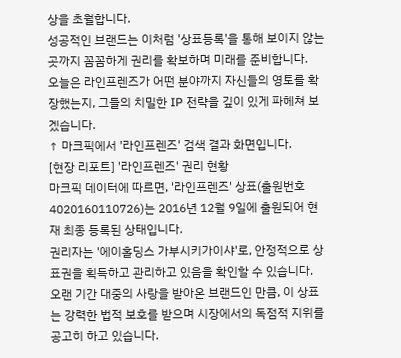상을 초월합니다.
성공적인 브랜드는 이처럼 '상표등록'을 통해 보이지 않는 곳까지 꼼꼼하게 권리를 확보하며 미래를 준비합니다.
오늘은 라인프렌즈가 어떤 분야까지 자신들의 영토를 확장했는지, 그들의 치밀한 IP 전략을 깊이 있게 파헤쳐 보겠습니다.
↑ 마크픽에서 '라인프렌즈' 검색 결과 화면입니다.
[현장 리포트] '라인프렌즈' 권리 현황
마크픽 데이터에 따르면, '라인프렌즈' 상표(출원번호 4020160110726)는 2016년 12월 9일에 출원되어 현재 최종 등록된 상태입니다.
권리자는 '에이홀딩스 가부시키가이샤'로, 안정적으로 상표권을 획득하고 관리하고 있음을 확인할 수 있습니다.
오랜 기간 대중의 사랑을 받아온 브랜드인 만큼, 이 상표는 강력한 법적 보호를 받으며 시장에서의 독점적 지위를 공고히 하고 있습니다.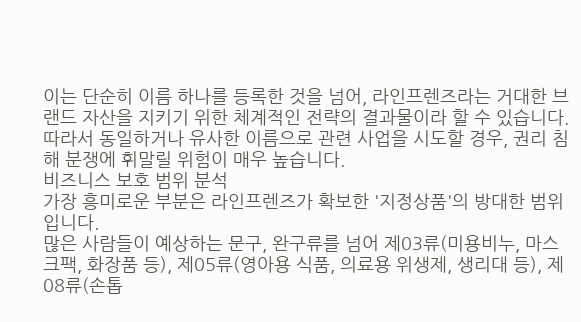이는 단순히 이름 하나를 등록한 것을 넘어, 라인프렌즈라는 거대한 브랜드 자산을 지키기 위한 체계적인 전략의 결과물이라 할 수 있습니다.
따라서 동일하거나 유사한 이름으로 관련 사업을 시도할 경우, 권리 침해 분쟁에 휘말릴 위험이 매우 높습니다.
비즈니스 보호 범위 분석
가장 흥미로운 부분은 라인프렌즈가 확보한 '지정상품'의 방대한 범위입니다.
많은 사람들이 예상하는 문구, 완구류를 넘어 제03류(미용비누, 마스크팩, 화장품 등), 제05류(영아용 식품, 의료용 위생제, 생리대 등), 제08류(손톱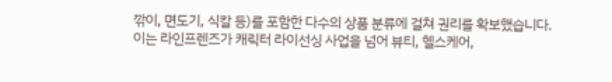깎이, 면도기, 식칼 등)를 포함한 다수의 상품 분류에 걸쳐 권리를 확보했습니다.
이는 라인프렌즈가 캐릭터 라이선싱 사업을 넘어 뷰티, 헬스케어,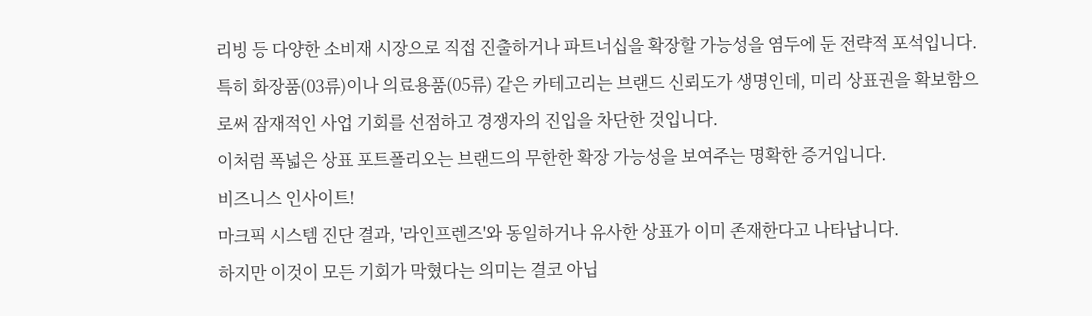리빙 등 다양한 소비재 시장으로 직접 진출하거나 파트너십을 확장할 가능성을 염두에 둔 전략적 포석입니다.
특히 화장품(03류)이나 의료용품(05류) 같은 카테고리는 브랜드 신뢰도가 생명인데, 미리 상표권을 확보함으로써 잠재적인 사업 기회를 선점하고 경쟁자의 진입을 차단한 것입니다.
이처럼 폭넓은 상표 포트폴리오는 브랜드의 무한한 확장 가능성을 보여주는 명확한 증거입니다.
비즈니스 인사이트!
마크픽 시스템 진단 결과, '라인프렌즈'와 동일하거나 유사한 상표가 이미 존재한다고 나타납니다.
하지만 이것이 모든 기회가 막혔다는 의미는 결코 아닙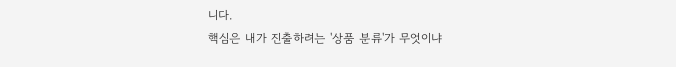니다.
핵심은 내가 진출하려는 '상품 분류'가 무엇이냐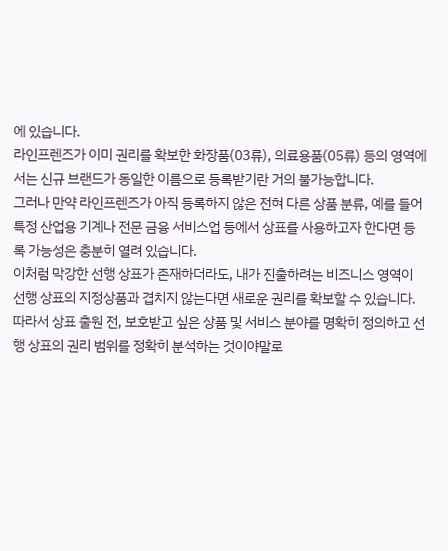에 있습니다.
라인프렌즈가 이미 권리를 확보한 화장품(03류), 의료용품(05류) 등의 영역에서는 신규 브랜드가 동일한 이름으로 등록받기란 거의 불가능합니다.
그러나 만약 라인프렌즈가 아직 등록하지 않은 전혀 다른 상품 분류, 예를 들어 특정 산업용 기계나 전문 금융 서비스업 등에서 상표를 사용하고자 한다면 등록 가능성은 충분히 열려 있습니다.
이처럼 막강한 선행 상표가 존재하더라도, 내가 진출하려는 비즈니스 영역이 선행 상표의 지정상품과 겹치지 않는다면 새로운 권리를 확보할 수 있습니다.
따라서 상표 출원 전, 보호받고 싶은 상품 및 서비스 분야를 명확히 정의하고 선행 상표의 권리 범위를 정확히 분석하는 것이야말로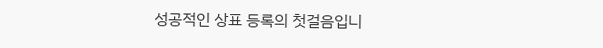성공적인 상표 등록의 첫걸음입니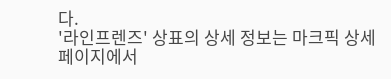다.
'라인프렌즈' 상표의 상세 정보는 마크픽 상세 페이지에서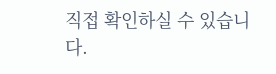직접 확인하실 수 있습니다.